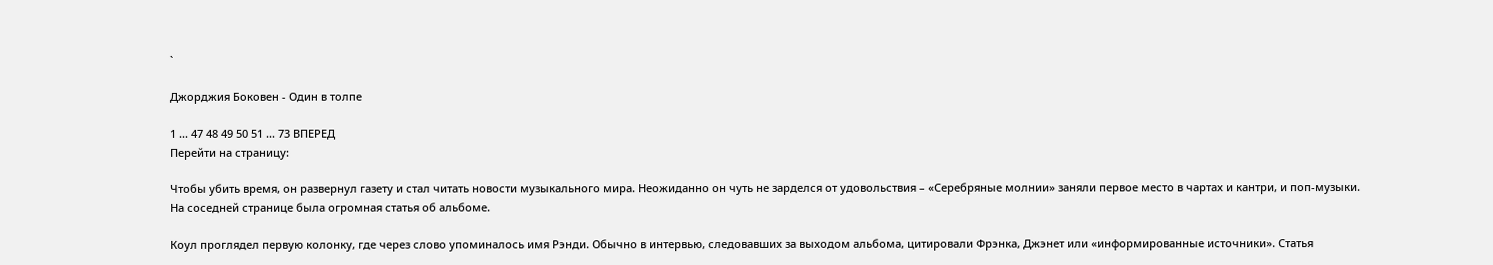`

Джорджия Боковен - Один в толпе

1 ... 47 48 49 50 51 ... 73 ВПЕРЕД
Перейти на страницу:

Чтобы убить время, он развернул газету и стал читать новости музыкального мира. Неожиданно он чуть не зарделся от удовольствия – «Серебряные молнии» заняли первое место в чартах и кантри, и поп-музыки. На соседней странице была огромная статья об альбоме.

Коул проглядел первую колонку, где через слово упоминалось имя Рэнди. Обычно в интервью, следовавших за выходом альбома, цитировали Фрэнка, Джэнет или «информированные источники». Статья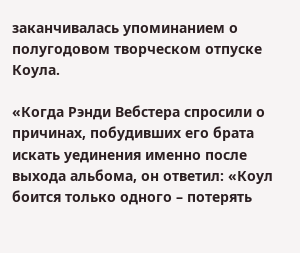заканчивалась упоминанием о полугодовом творческом отпуске Коула.

«Когда Рэнди Вебстера спросили о причинах, побудивших его брата искать уединения именно после выхода альбома, он ответил: «Коул боится только одного – потерять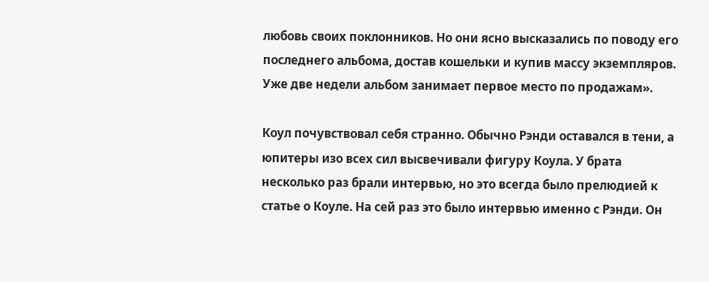любовь своих поклонников. Но они ясно высказались по поводу его последнего альбома, достав кошельки и купив массу экземпляров. Уже две недели альбом занимает первое место по продажам».

Коул почувствовал себя странно. Обычно Рэнди оставался в тени, а юпитеры изо всех сил высвечивали фигуру Коула. У брата несколько раз брали интервью, но это всегда было прелюдией к статье о Коуле. На сей раз это было интервью именно с Рэнди. Он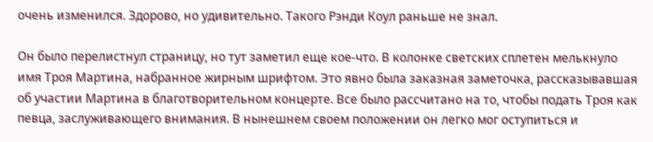очень изменился. Здорово, но удивительно. Такого Рэнди Коул раньше не знал.

Он было перелистнул страницу, но тут заметил еще кое-что. В колонке светских сплетен мелькнуло имя Троя Мартина, набранное жирным шрифтом. Это явно была заказная заметочка, рассказывавшая об участии Мартина в благотворительном концерте. Все было рассчитано на то, чтобы подать Троя как певца, заслуживающего внимания. В нынешнем своем положении он легко мог оступиться и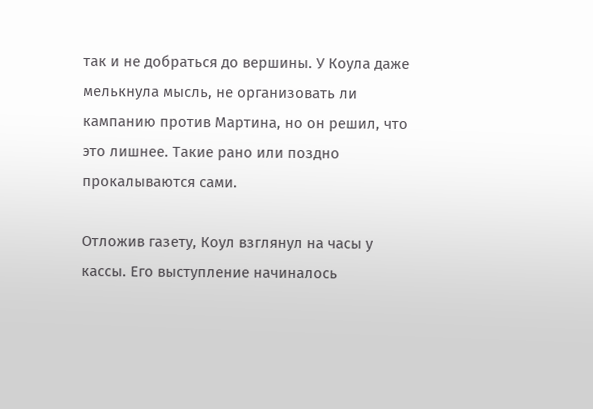так и не добраться до вершины. У Коула даже мелькнула мысль, не организовать ли кампанию против Мартина, но он решил, что это лишнее. Такие рано или поздно прокалываются сами.

Отложив газету, Коул взглянул на часы у кассы. Его выступление начиналось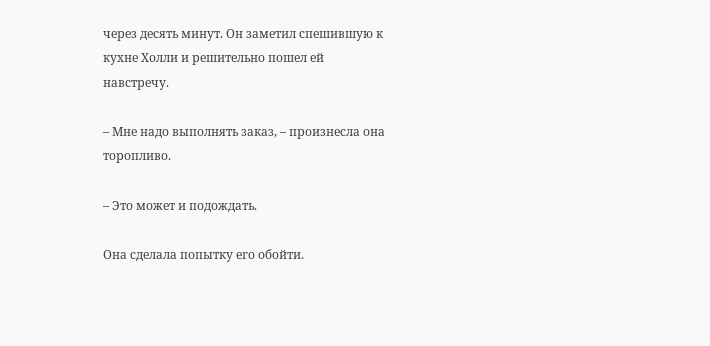через десять минут. Он заметил спешившую к кухне Холли и решительно пошел ей навстречу.

– Мне надо выполнять заказ, – произнесла она торопливо.

– Это может и подождать.

Она сделала попытку его обойти.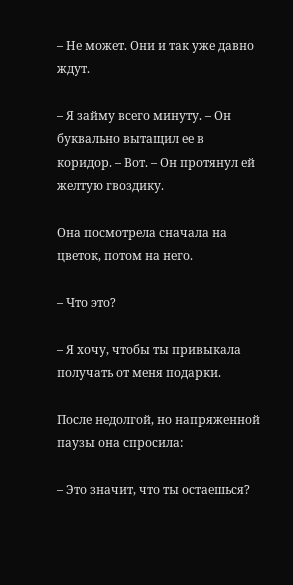– Не может. Они и так уже давно ждут.

– Я займу всего минуту. – Он буквально вытащил ее в коридор. – Вот. – Он протянул ей желтую гвоздику.

Она посмотрела сначала на цветок, потом на него.

– Что это?

– Я хочу, чтобы ты привыкала получать от меня подарки.

После недолгой, но напряженной паузы она спросила:

– Это значит, что ты остаешься?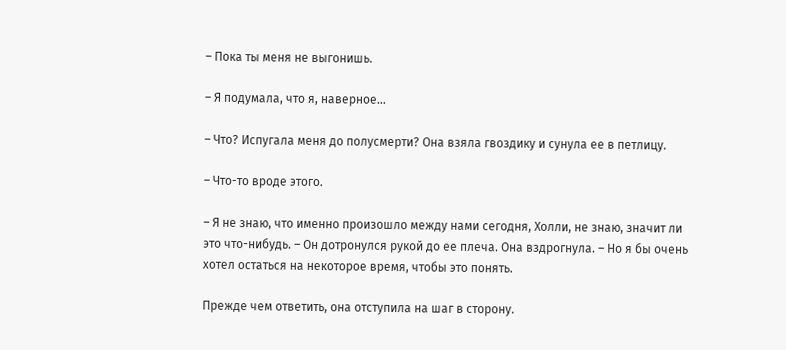– Пока ты меня не выгонишь.

– Я подумала, что я, наверное...

– Что? Испугала меня до полусмерти? Она взяла гвоздику и сунула ее в петлицу.

– Что-то вроде этого.

– Я не знаю, что именно произошло между нами сегодня, Холли, не знаю, значит ли это что-нибудь. – Он дотронулся рукой до ее плеча. Она вздрогнула. – Но я бы очень хотел остаться на некоторое время, чтобы это понять.

Прежде чем ответить, она отступила на шаг в сторону.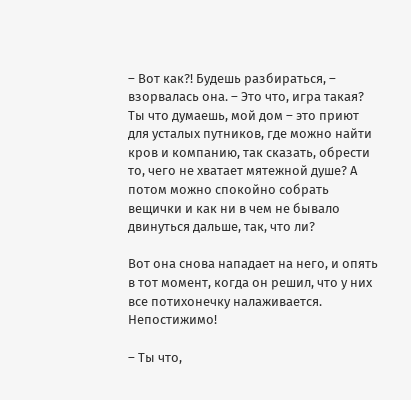– Вот как?! Будешь разбираться, – взорвалась она. – Это что, игра такая? Ты что думаешь, мой дом – это приют для усталых путников, где можно найти кров и компанию, так сказать, обрести то, чего не хватает мятежной душе? А потом можно спокойно собрать вещички и как ни в чем не бывало двинуться дальше, так, что ли?

Вот она снова нападает на него, и опять в тот момент, когда он решил, что у них все потихонечку налаживается. Непостижимо!

– Ты что,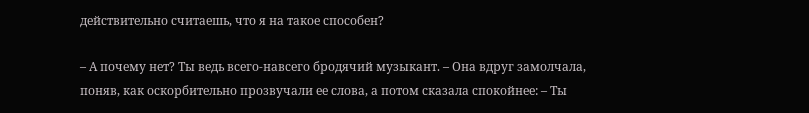действительно считаешь, что я на такое способен?

– А почему нет? Ты ведь всего-навсего бродячий музыкант. – Она вдруг замолчала, поняв, как оскорбительно прозвучали ее слова, а потом сказала спокойнее: – Ты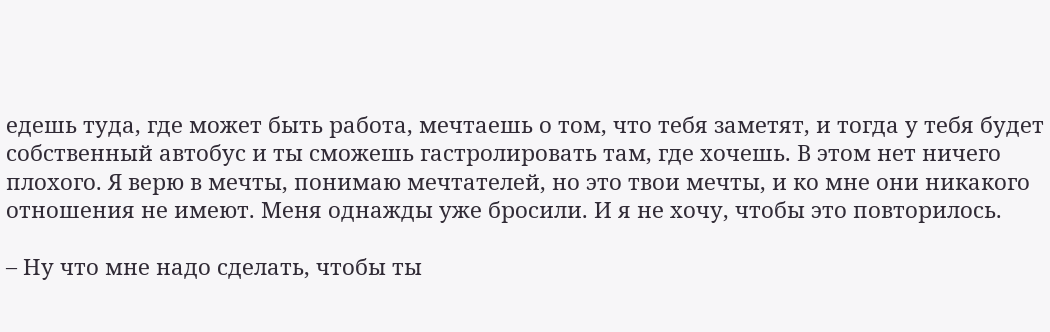едешь туда, где может быть работа, мечтаешь о том, что тебя заметят, и тогда у тебя будет собственный автобус и ты сможешь гастролировать там, где хочешь. В этом нет ничего плохого. Я верю в мечты, понимаю мечтателей, но это твои мечты, и ко мне они никакого отношения не имеют. Меня однажды уже бросили. И я не хочу, чтобы это повторилось.

– Ну что мне надо сделать, чтобы ты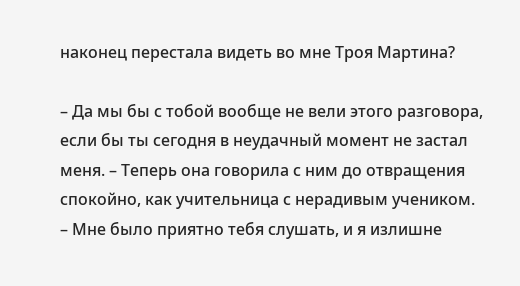наконец перестала видеть во мне Троя Мартина?

– Да мы бы с тобой вообще не вели этого разговора, если бы ты сегодня в неудачный момент не застал меня. – Теперь она говорила с ним до отвращения спокойно, как учительница с нерадивым учеником. – Мне было приятно тебя слушать, и я излишне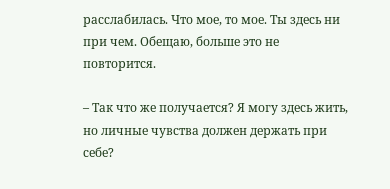расслабилась. Что мое, то мое. Ты здесь ни при чем. Обещаю, больше это не повторится.

– Так что же получается? Я могу здесь жить, но личные чувства должен держать при себе?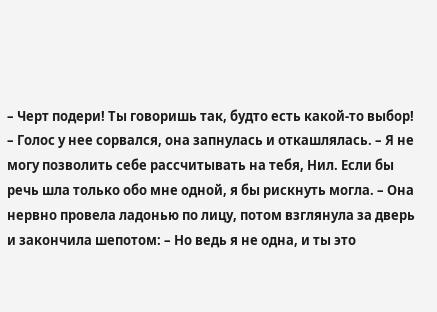– Черт подери! Ты говоришь так, будто есть какой-то выбор! – Голос у нее сорвался, она запнулась и откашлялась. – Я не могу позволить себе рассчитывать на тебя, Нил. Если бы речь шла только обо мне одной, я бы рискнуть могла. – Она нервно провела ладонью по лицу, потом взглянула за дверь и закончила шепотом: – Но ведь я не одна, и ты это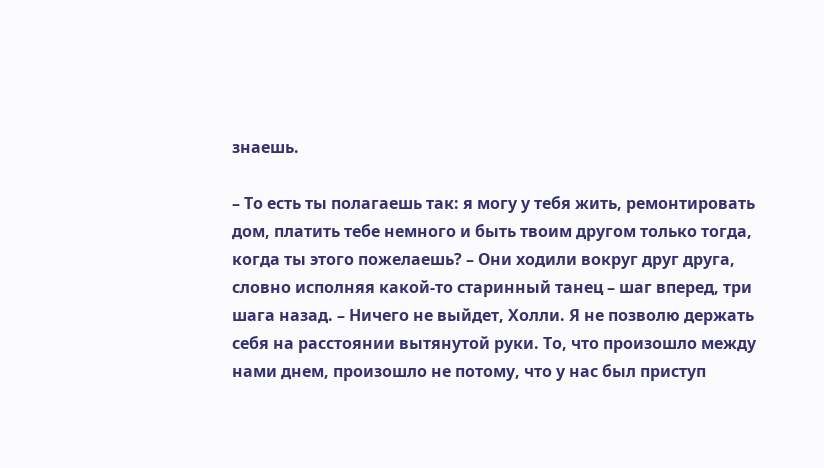знаешь.

– То есть ты полагаешь так: я могу у тебя жить, ремонтировать дом, платить тебе немного и быть твоим другом только тогда, когда ты этого пожелаешь? – Они ходили вокруг друг друга, словно исполняя какой-то старинный танец – шаг вперед, три шага назад. – Ничего не выйдет, Холли. Я не позволю держать себя на расстоянии вытянутой руки. То, что произошло между нами днем, произошло не потому, что у нас был приступ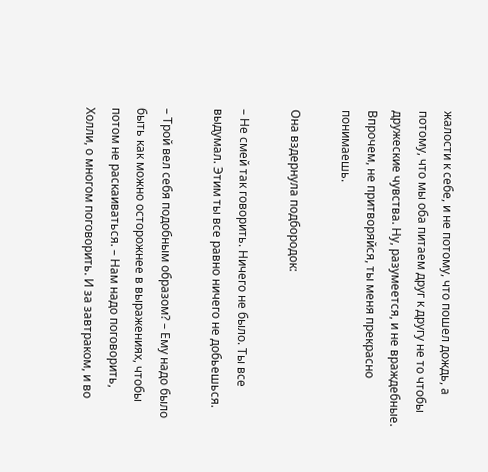жалости к себе, и не потому, что пошел дождь, а потому, что мы оба питаем друг к другу не то чтобы дружеские чувства. Ну, разумеется, и не враждебные. Впрочем, не притворяйся, ты меня прекрасно понимаешь.

Она вздернула подбородок:

– Не смей так говорить. Ничего не было. Ты все выдумал. Этим ты все равно ничего не добьешься.

– Трой вел себя подобным образом? – Ему надо было быть как можно осторожнее в выражениях, чтобы потом не раскаиваться. – Нам надо поговорить, Холли, о многом поговорить. И за завтраком, и во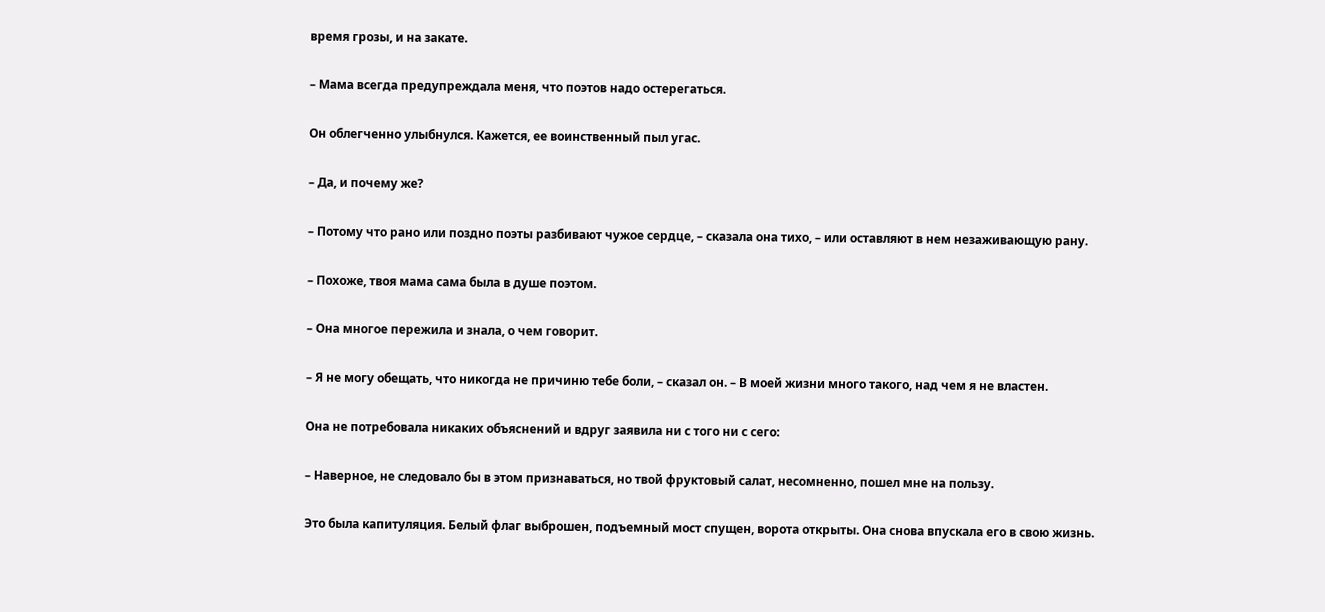время грозы, и на закате.

– Мама всегда предупреждала меня, что поэтов надо остерегаться.

Он облегченно улыбнулся. Кажется, ее воинственный пыл угас.

– Да, и почему же?

– Потому что рано или поздно поэты разбивают чужое сердце, – сказала она тихо, – или оставляют в нем незаживающую рану.

– Похоже, твоя мама сама была в душе поэтом.

– Она многое пережила и знала, о чем говорит.

– Я не могу обещать, что никогда не причиню тебе боли, – сказал он. – В моей жизни много такого, над чем я не властен.

Она не потребовала никаких объяснений и вдруг заявила ни с того ни с сего:

– Наверное, не следовало бы в этом признаваться, но твой фруктовый салат, несомненно, пошел мне на пользу.

Это была капитуляция. Белый флаг выброшен, подъемный мост спущен, ворота открыты. Она снова впускала его в свою жизнь.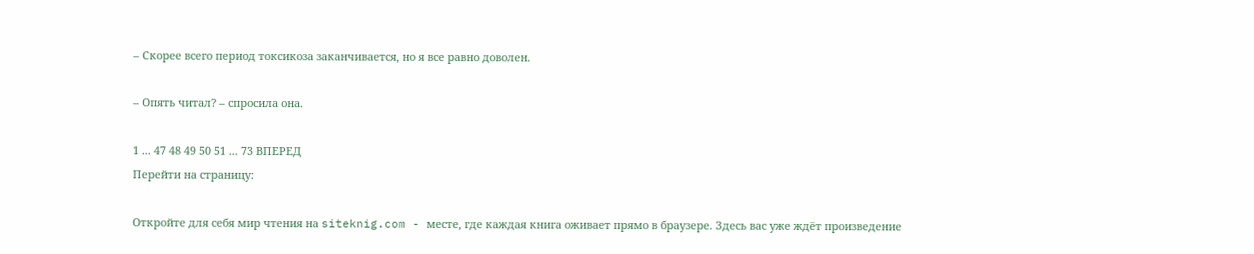– Скорее всего период токсикоза заканчивается, но я все равно доволен.

– Опять читал? – спросила она.

1 ... 47 48 49 50 51 ... 73 ВПЕРЕД
Перейти на страницу:

Откройте для себя мир чтения на siteknig.com - месте, где каждая книга оживает прямо в браузере. Здесь вас уже ждёт произведение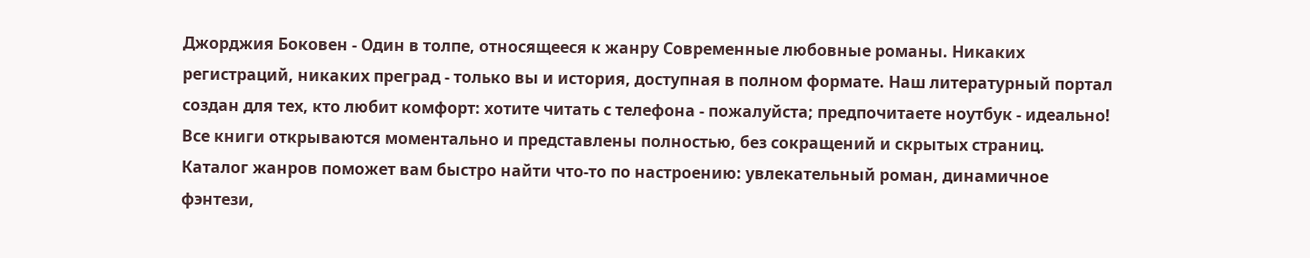Джорджия Боковен - Один в толпе, относящееся к жанру Современные любовные романы. Никаких регистраций, никаких преград - только вы и история, доступная в полном формате. Наш литературный портал создан для тех, кто любит комфорт: хотите читать с телефона - пожалуйста; предпочитаете ноутбук - идеально! Все книги открываются моментально и представлены полностью, без сокращений и скрытых страниц. Каталог жанров поможет вам быстро найти что-то по настроению: увлекательный роман, динамичное фэнтези,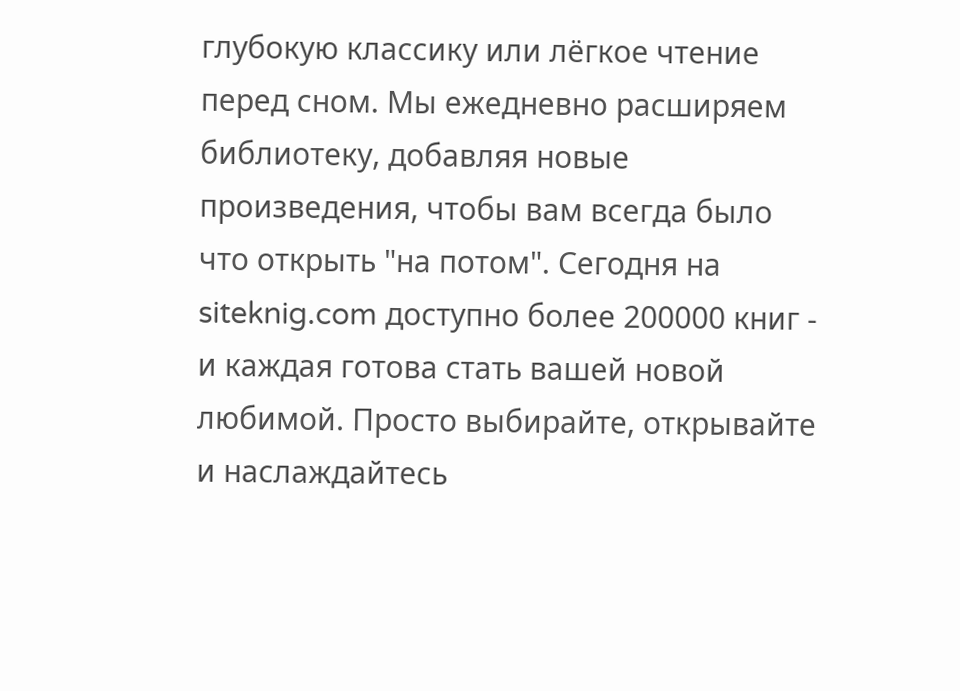глубокую классику или лёгкое чтение перед сном. Мы ежедневно расширяем библиотеку, добавляя новые произведения, чтобы вам всегда было что открыть "на потом". Сегодня на siteknig.com доступно более 200000 книг - и каждая готова стать вашей новой любимой. Просто выбирайте, открывайте и наслаждайтесь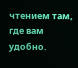чтением там, где вам удобно.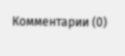Комментарии (0)